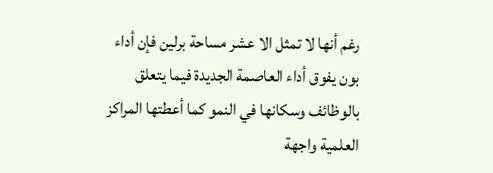رغم أنها لا تمثل الا عشر مساحة برلين فإن أداء بون يفوق أداء العاصمة الجديدة فيما يتعلق بالوظائف وسكانها في النمو كما أعطتها المراكز العلمية واجهة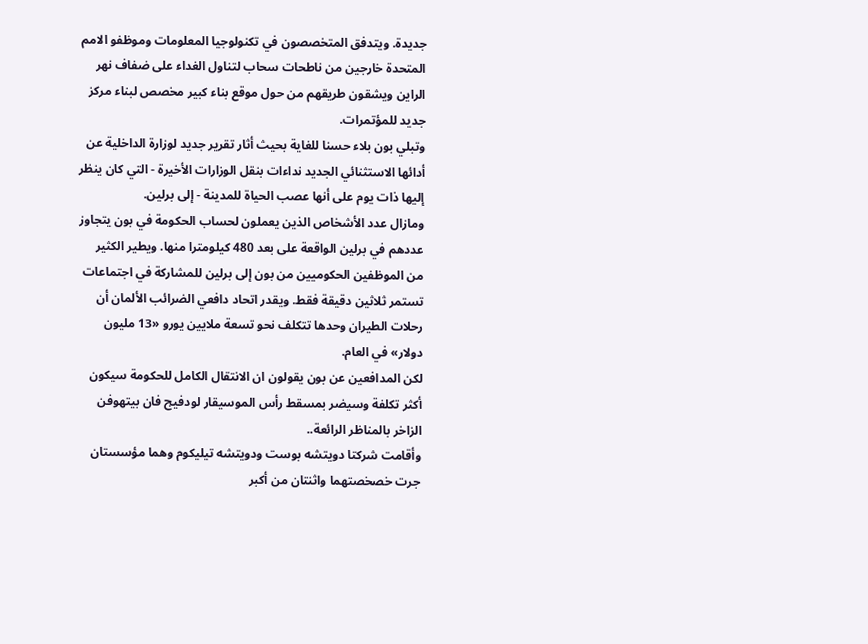جديدة. ويتدفق المتخصصون في تكنولوجيا المعلومات وموظفو الامم المتحدة خارجين من ناطحات سحاب لتناول الغداء على ضفاف نهر الراين ويشقون طريقهم من حول موقع بناء كبير مخصص لبناء مركز جديد للمؤتمرات.
وتبلي بون بلاء حسنا للغاية بحيث أثار تقرير جديد لوزارة الداخلية عن أدائها الاستثنائي الجديد نداءات بنقل الوزارات الأخيرة - التي كان ينظر إليها ذات يوم على أنها عصب الحياة للمدينة - إلى برلين.
ومازال عدد الأشخاص الذين يعملون لحساب الحكومة في بون يتجاوز عددهم في برلين الواقعة على بعد 480 كيلومترا منها. ويطير الكثير من الموظفين الحكوميين من بون إلى برلين للمشاركة في اجتماعات تستمر ثلاثين دقيقة فقط. ويقدر اتحاد دافعي الضرائب الألمان أن رحلات الطيران وحدها تتكلف نحو تسعة ملايين يورو «13 مليون دولار» في العام.
لكن المدافعين عن بون يقولون ان الانتقال الكامل للحكومة سيكون أكثر تكلفة وسيضر بمسقط رأس الموسيقار لودفيج فان بيتهوفن الزاخر بالمناظر الرائعة..
وأقامت شركتا دويتشه بوست ودويتشه تيليكوم وهما مؤسستان جرت خصخصتهما واثنتان من أكبر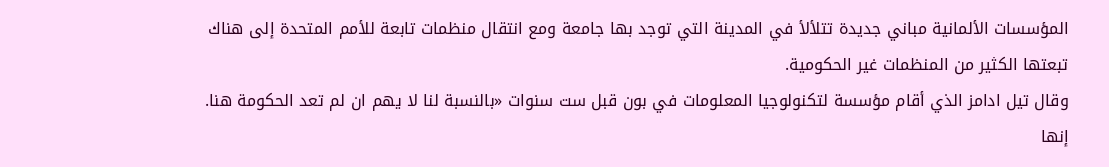المؤسسات الألمانية مباني جديدة تتلألأ في المدينة التي توجد بها جامعة ومع انتقال منظمات تابعة للأمم المتحدة إلى هناك تبعتها الكثير من المنظمات غير الحكومية.
وقال تيل ادامز الذي أقام مؤسسة لتكنولوجيا المعلومات في بون قبل ست سنوات «بالنسبة لنا لا يهم ان لم تعد الحكومة هنا. إنها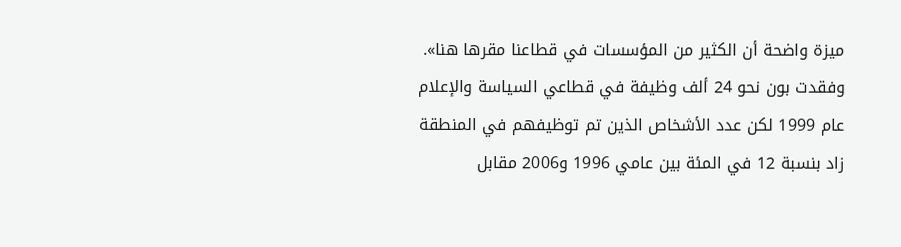ميزة واضحة أن الكثير من المؤسسات في قطاعنا مقرها هنا».
وفقدت بون نحو 24 ألف وظيفة في قطاعي السياسة والإعلام عام 1999 لكن عدد الأشخاص الذين تم توظيفهم في المنطقة زاد بنسبة 12 في المئة بين عامي 1996 و2006 مقابل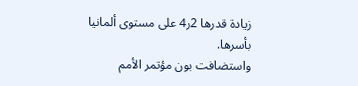زيادة قدرها 2ر4 على مستوى ألمانيا بأسرها.
واستضافت بون مؤتمر الأمم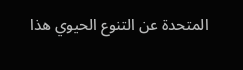المتحدة عن التنوع الحيوي هذا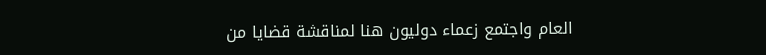العام واجتمع زعماء دوليون هنا لمناقشة قضايا من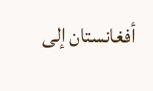أفغانستان إلى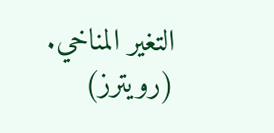التغير المناخي.
(رويترز)